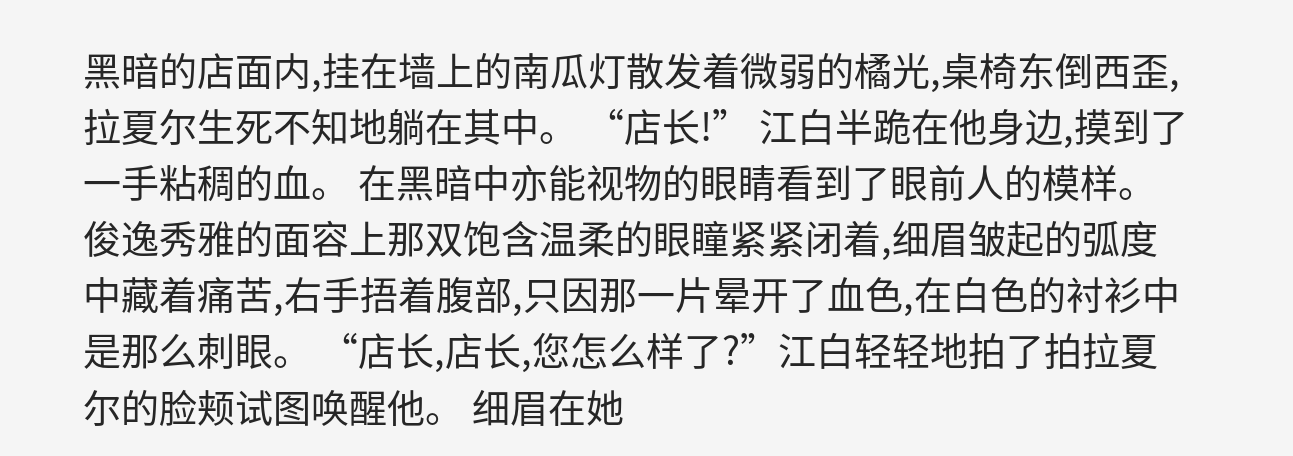黑暗的店面内,挂在墙上的南瓜灯散发着微弱的橘光,桌椅东倒西歪,拉夏尔生死不知地躺在其中。 “店长!” 江白半跪在他身边,摸到了一手粘稠的血。 在黑暗中亦能视物的眼睛看到了眼前人的模样。 俊逸秀雅的面容上那双饱含温柔的眼瞳紧紧闭着,细眉皱起的弧度中藏着痛苦,右手捂着腹部,只因那一片晕开了血色,在白色的衬衫中是那么刺眼。 “店长,店长,您怎么样了?”江白轻轻地拍了拍拉夏尔的脸颊试图唤醒他。 细眉在她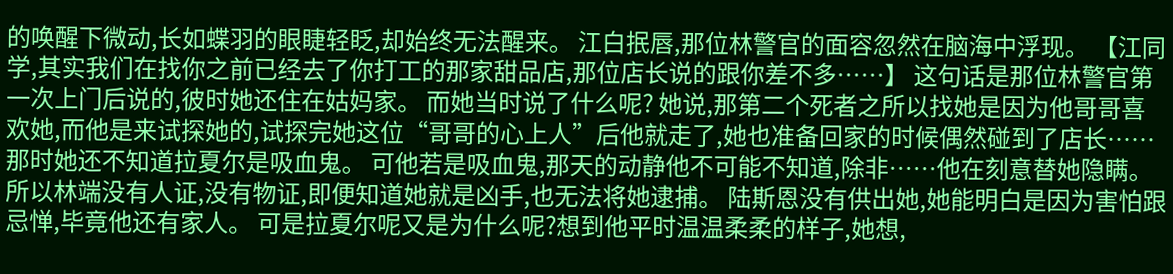的唤醒下微动,长如蝶羽的眼睫轻眨,却始终无法醒来。 江白抿唇,那位林警官的面容忽然在脑海中浮现。 【江同学,其实我们在找你之前已经去了你打工的那家甜品店,那位店长说的跟你差不多……】 这句话是那位林警官第一次上门后说的,彼时她还住在姑妈家。 而她当时说了什么呢? 她说,那第二个死者之所以找她是因为他哥哥喜欢她,而他是来试探她的,试探完她这位“哥哥的心上人”后他就走了,她也准备回家的时候偶然碰到了店长…… 那时她还不知道拉夏尔是吸血鬼。 可他若是吸血鬼,那天的动静他不可能不知道,除非……他在刻意替她隐瞒。 所以林端没有人证,没有物证,即便知道她就是凶手,也无法将她逮捕。 陆斯恩没有供出她,她能明白是因为害怕跟忌惮,毕竟他还有家人。 可是拉夏尔呢又是为什么呢?想到他平时温温柔柔的样子,她想,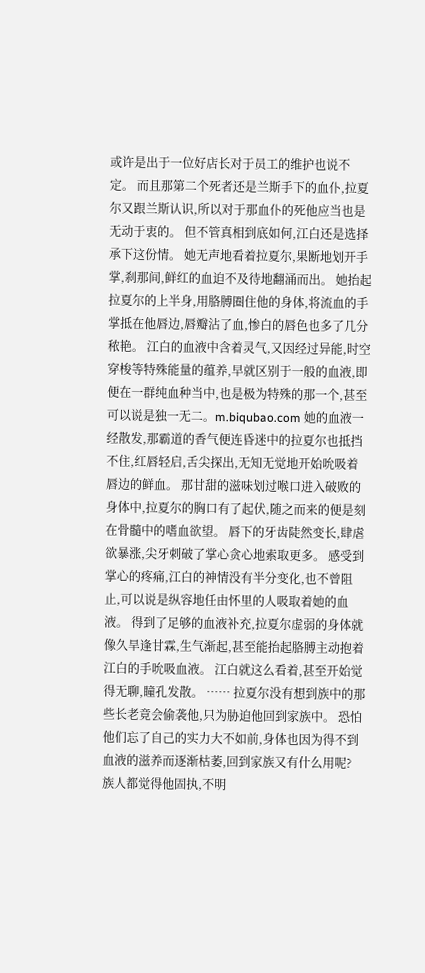或许是出于一位好店长对于员工的维护也说不定。 而且那第二个死者还是兰斯手下的血仆,拉夏尔又跟兰斯认识,所以对于那血仆的死他应当也是无动于衷的。 但不管真相到底如何,江白还是选择承下这份情。 她无声地看着拉夏尔,果断地划开手掌,刹那间,鲜红的血迫不及待地翻涌而出。 她抬起拉夏尔的上半身,用胳膊圈住他的身体,将流血的手掌抵在他唇边,唇瓣沾了血,惨白的唇色也多了几分秾艳。 江白的血液中含着灵气,又因经过异能,时空穿梭等特殊能量的蕴养,早就区别于一般的血液,即便在一群纯血种当中,也是极为特殊的那一个,甚至可以说是独一无二。m.biqubao.com 她的血液一经散发,那霸道的香气便连昏迷中的拉夏尔也抵挡不住,红唇轻启,舌尖探出,无知无觉地开始吮吸着唇边的鲜血。 那甘甜的滋味划过喉口进入破败的身体中,拉夏尔的胸口有了起伏,随之而来的便是刻在骨髓中的嗜血欲望。 唇下的牙齿陡然变长,肆虐欲暴涨,尖牙刺破了掌心贪心地索取更多。 感受到掌心的疼痛,江白的神情没有半分变化,也不曾阻止,可以说是纵容地任由怀里的人吸取着她的血液。 得到了足够的血液补充,拉夏尔虚弱的身体就像久旱逢甘霖,生气渐起,甚至能抬起胳膊主动抱着江白的手吮吸血液。 江白就这么看着,甚至开始觉得无聊,瞳孔发散。 …… 拉夏尔没有想到族中的那些长老竟会偷袭他,只为胁迫他回到家族中。 恐怕他们忘了自己的实力大不如前,身体也因为得不到血液的滋养而逐渐枯萎,回到家族又有什么用呢? 族人都觉得他固执,不明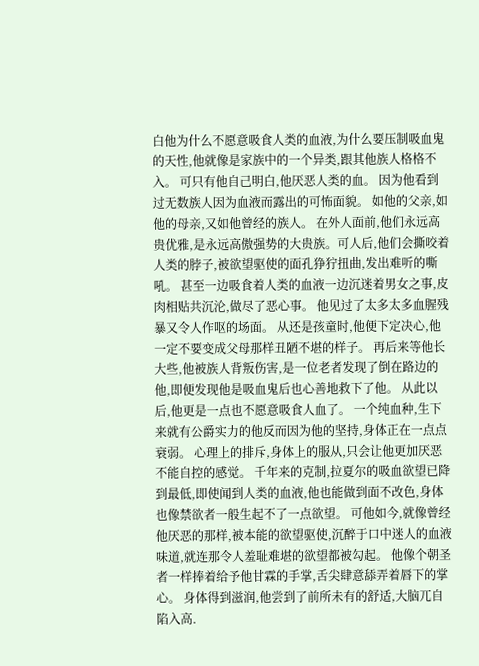白他为什么不愿意吸食人类的血液,为什么要压制吸血鬼的天性,他就像是家族中的一个异类,跟其他族人格格不入。 可只有他自己明白,他厌恶人类的血。 因为他看到过无数族人因为血液而露出的可怖面貌。 如他的父亲,如他的母亲,又如他曾经的族人。 在外人面前,他们永远高贵优雅,是永远高傲强势的大贵族。可人后,他们会撕咬着人类的脖子,被欲望驱使的面孔狰狞扭曲,发出难听的嘶吼。 甚至一边吸食着人类的血液一边沉迷着男女之事,皮肉相贴共沉沦,做尽了恶心事。 他见过了太多太多血腥残暴又令人作呕的场面。 从还是孩童时,他便下定决心,他一定不要变成父母那样丑陋不堪的样子。 再后来等他长大些,他被族人背叛伤害,是一位老者发现了倒在路边的他,即便发现他是吸血鬼后也心善地救下了他。 从此以后,他更是一点也不愿意吸食人血了。 一个纯血种,生下来就有公爵实力的他反而因为他的坚持,身体正在一点点衰弱。 心理上的排斥,身体上的服从,只会让他更加厌恶不能自控的感觉。 千年来的克制,拉夏尔的吸血欲望已降到最低,即使闻到人类的血液,他也能做到面不改色,身体也像禁欲者一般生起不了一点欲望。 可他如今,就像曾经他厌恶的那样,被本能的欲望驱使,沉醉于口中迷人的血液味道,就连那令人羞耻难堪的欲望都被勾起。 他像个朝圣者一样捧着给予他甘霖的手掌,舌尖肆意舔弄着唇下的掌心。 身体得到滋润,他尝到了前所未有的舒适,大脑兀自陷入高.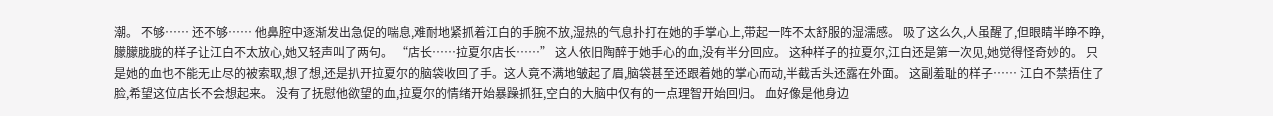潮。 不够…… 还不够…… 他鼻腔中逐渐发出急促的喘息,难耐地紧抓着江白的手腕不放,湿热的气息扑打在她的手掌心上,带起一阵不太舒服的湿濡感。 吸了这么久,人虽醒了,但眼睛半睁不睁,朦朦胧胧的样子让江白不太放心,她又轻声叫了两句。 “店长……拉夏尔店长……” 这人依旧陶醉于她手心的血,没有半分回应。 这种样子的拉夏尔,江白还是第一次见,她觉得怪奇妙的。 只是她的血也不能无止尽的被索取,想了想,还是扒开拉夏尔的脑袋收回了手。这人竟不满地皱起了眉,脑袋甚至还跟着她的掌心而动,半截舌头还露在外面。 这副羞耻的样子…… 江白不禁捂住了脸,希望这位店长不会想起来。 没有了抚慰他欲望的血,拉夏尔的情绪开始暴躁抓狂,空白的大脑中仅有的一点理智开始回归。 血好像是他身边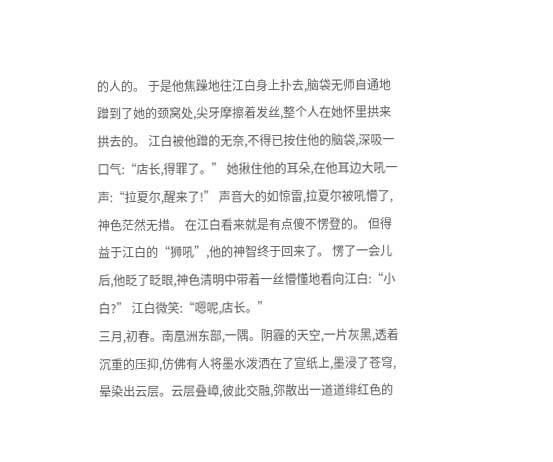的人的。 于是他焦躁地往江白身上扑去,脑袋无师自通地蹭到了她的颈窝处,尖牙摩擦着发丝,整个人在她怀里拱来拱去的。 江白被他蹭的无奈,不得已按住他的脑袋,深吸一口气:“店长,得罪了。” 她揪住他的耳朵,在他耳边大吼一声:“拉夏尔,醒来了!” 声音大的如惊雷,拉夏尔被吼懵了,神色茫然无措。 在江白看来就是有点傻不愣登的。 但得益于江白的“狮吼”,他的神智终于回来了。 愣了一会儿后,他眨了眨眼,神色清明中带着一丝懵懂地看向江白:“小白?” 江白微笑:“嗯呢,店长。”
三月,初春。南凰洲东部,一隅。阴霾的天空,一片灰黑,透着沉重的压抑,仿佛有人将墨水泼洒在了宣纸上,墨浸了苍穹,晕染出云层。云层叠嶂,彼此交融,弥散出一道道绯红色的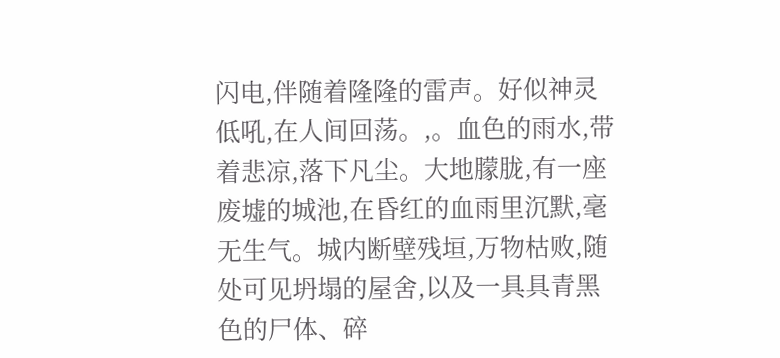闪电,伴随着隆隆的雷声。好似神灵低吼,在人间回荡。,。血色的雨水,带着悲凉,落下凡尘。大地朦胧,有一座废墟的城池,在昏红的血雨里沉默,毫无生气。城内断壁残垣,万物枯败,随处可见坍塌的屋舍,以及一具具青黑色的尸体、碎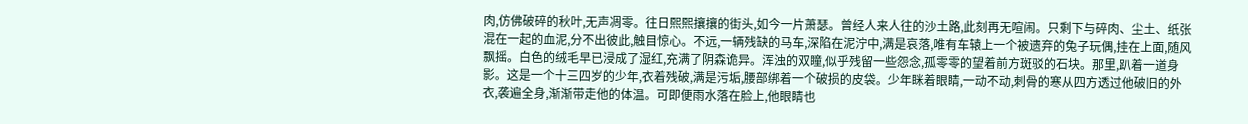肉,仿佛破碎的秋叶,无声凋零。往日熙熙攘攘的街头,如今一片萧瑟。曾经人来人往的沙土路,此刻再无喧闹。只剩下与碎肉、尘土、纸张混在一起的血泥,分不出彼此,触目惊心。不远,一辆残缺的马车,深陷在泥泞中,满是哀落,唯有车辕上一个被遗弃的兔子玩偶,挂在上面,随风飘摇。白色的绒毛早已浸成了湿红,充满了阴森诡异。浑浊的双瞳,似乎残留一些怨念,孤零零的望着前方斑驳的石块。那里,趴着一道身影。这是一个十三四岁的少年,衣着残破,满是污垢,腰部绑着一个破损的皮袋。少年眯着眼睛,一动不动,刺骨的寒从四方透过他破旧的外衣,袭遍全身,渐渐带走他的体温。可即便雨水落在脸上,他眼睛也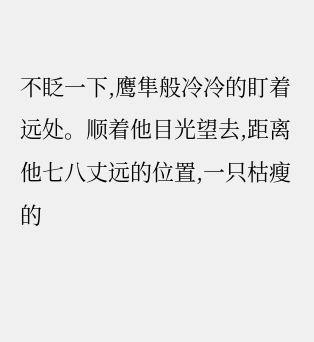不眨一下,鹰隼般冷冷的盯着远处。顺着他目光望去,距离他七八丈远的位置,一只枯瘦的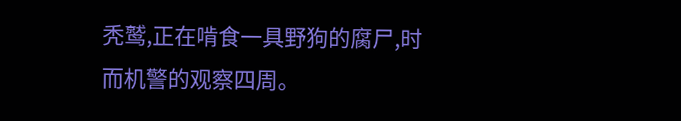秃鹫,正在啃食一具野狗的腐尸,时而机警的观察四周。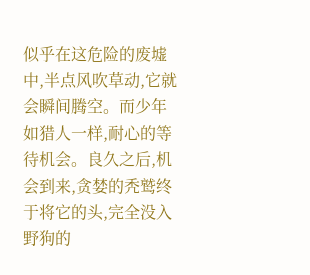似乎在这危险的废墟中,半点风吹草动,它就会瞬间腾空。而少年如猎人一样,耐心的等待机会。良久之后,机会到来,贪婪的秃鹫终于将它的头,完全没入野狗的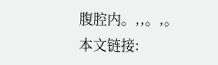腹腔内。,,。,。
本文链接: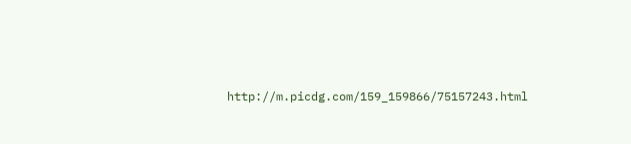http://m.picdg.com/159_159866/75157243.html